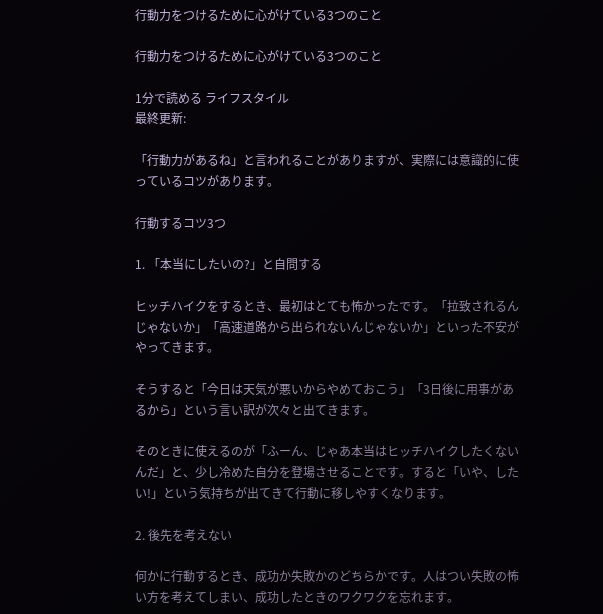行動力をつけるために心がけている3つのこと

行動力をつけるために心がけている3つのこと

1分で読める ライフスタイル
最終更新:

「行動力があるね」と言われることがありますが、実際には意識的に使っているコツがあります。

行動するコツ3つ

1. 「本当にしたいの?」と自問する

ヒッチハイクをするとき、最初はとても怖かったです。「拉致されるんじゃないか」「高速道路から出られないんじゃないか」といった不安がやってきます。

そうすると「今日は天気が悪いからやめておこう」「3日後に用事があるから」という言い訳が次々と出てきます。

そのときに使えるのが「ふーん、じゃあ本当はヒッチハイクしたくないんだ」と、少し冷めた自分を登場させることです。すると「いや、したい!」という気持ちが出てきて行動に移しやすくなります。

2. 後先を考えない

何かに行動するとき、成功か失敗かのどちらかです。人はつい失敗の怖い方を考えてしまい、成功したときのワクワクを忘れます。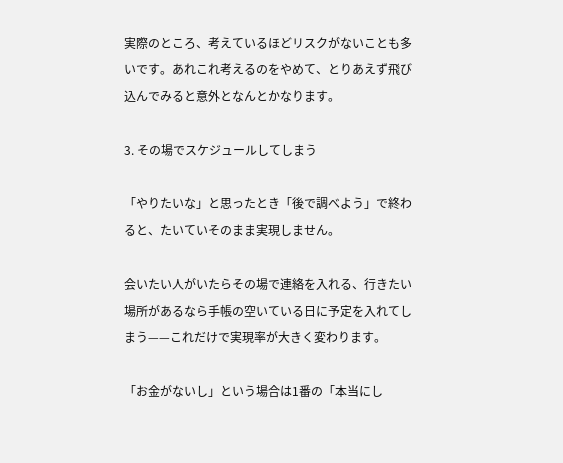実際のところ、考えているほどリスクがないことも多いです。あれこれ考えるのをやめて、とりあえず飛び込んでみると意外となんとかなります。

3. その場でスケジュールしてしまう

「やりたいな」と思ったとき「後で調べよう」で終わると、たいていそのまま実現しません。

会いたい人がいたらその場で連絡を入れる、行きたい場所があるなら手帳の空いている日に予定を入れてしまう——これだけで実現率が大きく変わります。

「お金がないし」という場合は1番の「本当にし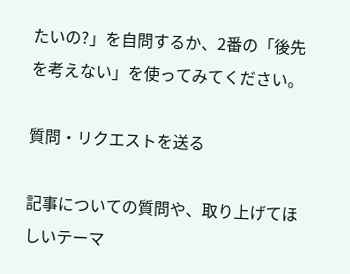たいの?」を自問するか、2番の「後先を考えない」を使ってみてください。

質問・リクエストを送る

記事についての質問や、取り上げてほしいテーマ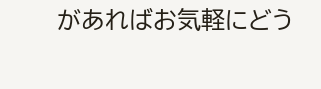があればお気軽にどう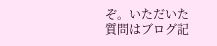ぞ。いただいた質問はブログ記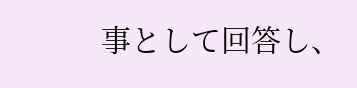事として回答し、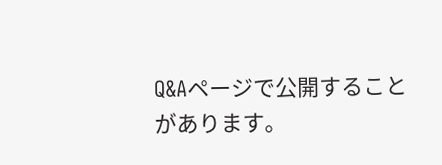Q&Aページで公開することがあります。